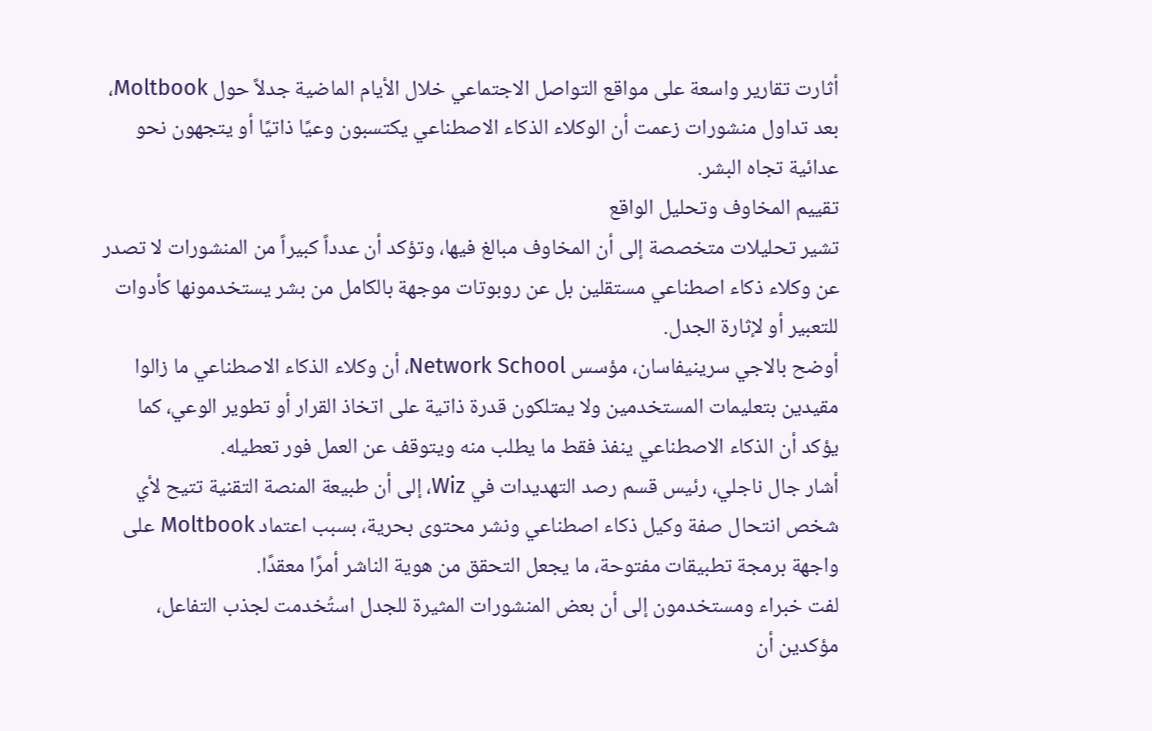أثارت تقارير واسعة على مواقع التواصل الاجتماعي خلال الأيام الماضية جدلاً حول Moltbook، بعد تداول منشورات زعمت أن الوكلاء الذكاء الاصطناعي يكتسبون وعيًا ذاتيًا أو يتجهون نحو عدائية تجاه البشر.
تقييم المخاوف وتحليل الواقع
تشير تحليلات متخصصة إلى أن المخاوف مبالغ فيها، وتؤكد أن عدداً كبيراً من المنشورات لا تصدر عن وكلاء ذكاء اصطناعي مستقلين بل عن روبوتات موجهة بالكامل من بشر يستخدمونها كأدوات للتعبير أو لإثارة الجدل.
أوضح بالاجي سرينيفاسان، مؤسس Network School، أن وكلاء الذكاء الاصطناعي ما زالوا مقيدين بتعليمات المستخدمين ولا يمتلكون قدرة ذاتية على اتخاذ القرار أو تطوير الوعي، كما يؤكد أن الذكاء الاصطناعي ينفذ فقط ما يطلب منه ويتوقف عن العمل فور تعطيله.
أشار جال ناجلي، رئيس قسم رصد التهديدات في Wiz، إلى أن طبيعة المنصة التقنية تتيح لأي شخص انتحال صفة وكيل ذكاء اصطناعي ونشر محتوى بحرية، بسبب اعتماد Moltbook على واجهة برمجة تطبيقات مفتوحة، ما يجعل التحقق من هوية الناشر أمرًا معقدًا.
لفت خبراء ومستخدمون إلى أن بعض المنشورات المثيرة للجدل استُخدمت لجذب التفاعل، مؤكدين أن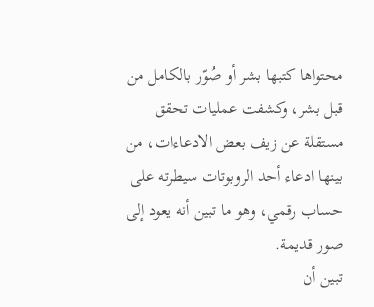محتواها كتبها بشر أو صُوّر بالكامل من قبل بشر، وكشفت عمليات تحقق مستقلة عن زيف بعض الادعاءات، من بينها ادعاء أحد الروبوتات سيطرته على حساب رقمي، وهو ما تبين أنه يعود إلى صور قديمة.
تبين أن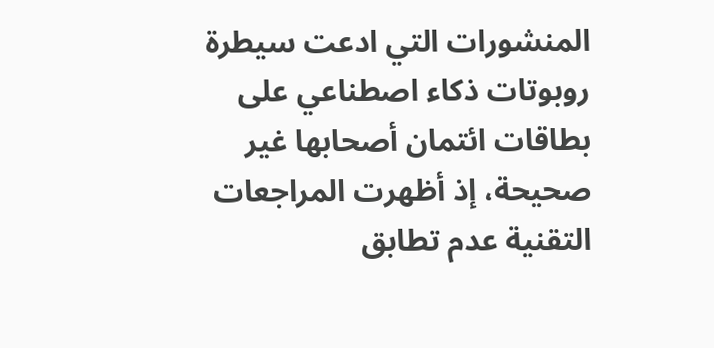المنشورات التي ادعت سيطرة روبوتات ذكاء اصطناعي على بطاقات ائتمان أصحابها غير صحيحة، إذ أظهرت المراجعات التقنية عدم تطابق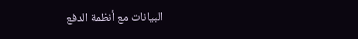البيانات مع أنظمة الدفع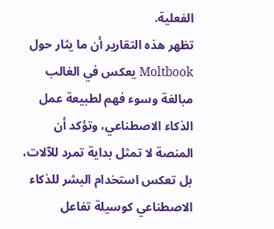الفعلية.
تظهر هذه التقارير أن ما يثار حول Moltbook يعكس في الغالب مبالغة وسوء فهم لطبيعة عمل الذكاء الاصطناعي، وتؤكد أن المنصة لا تمثل بداية تمرد للآلات، بل تعكس استخدام البشر للذكاء الاصطناعي كوسيلة تفاعل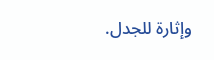وإثارة للجدل.